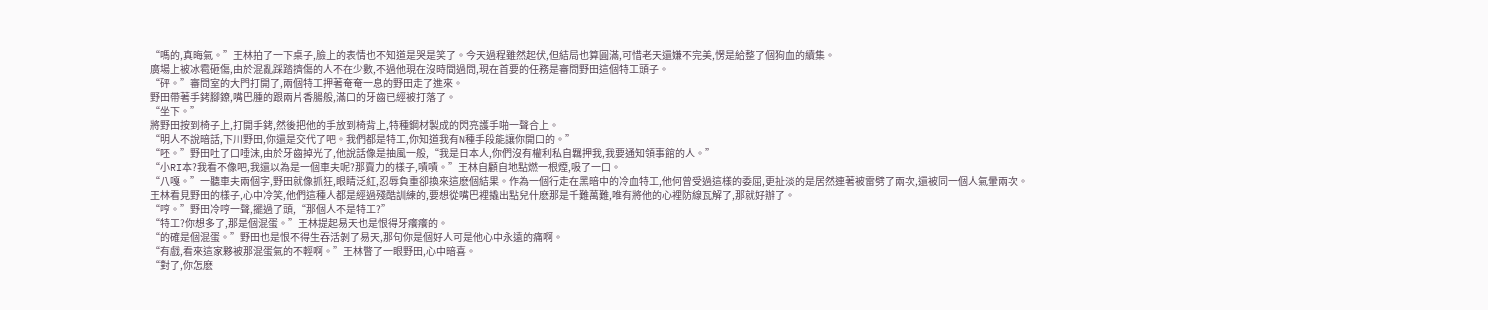“嗎的,真晦氣。”王林拍了一下桌子,臉上的表情也不知道是哭是笑了。今天過程雖然起伏,但結局也算圓滿,可惜老天還嫌不完美,愣是給整了個狗血的續集。
廣場上被冰雹砸傷,由於混亂踩踏擠傷的人不在少數,不過他現在沒時間過問,現在首要的任務是審問野田這個特工頭子。
“砰。”審問室的大門打開了,兩個特工押著奄奄一息的野田走了進來。
野田帶著手銬腳鐐,嘴巴腫的跟兩片香腸般,滿口的牙齒已經被打落了。
“坐下。”
將野田按到椅子上,打開手銬,然後把他的手放到椅背上,特種鋼材製成的閃亮護手啪一聲合上。
“明人不說暗話,下川野田,你還是交代了吧。我們都是特工,你知道我有N種手段能讓你開口的。”
“呸。”野田吐了口唾沫,由於牙齒掉光了,他說話像是抽風一般,“我是日本人,你們沒有權利私自羈押我,我要通知領事館的人。”
“小RI本?我看不像吧,我還以為是一個車夫呢?那賣力的樣子,嘖嘖。”王林自顧自地點燃一根煙,吸了一口。
“八嘎。”一聽車夫兩個字,野田就像抓狂,眼睛泛紅,忍辱負重卻換來這麽個結果。作為一個行走在黑暗中的冷血特工,他何曾受過這樣的委屈,更扯淡的是居然連著被雷劈了兩次,還被同一個人氣暈兩次。
王林看見野田的樣子,心中冷笑,他們這種人都是經過殘酷訓練的,要想從嘴巴裡撬出點兒什麽那是千難萬難,唯有將他的心裡防線瓦解了,那就好辦了。
“哼。”野田冷哼一聲,擺過了頭,“那個人不是特工?”
“特工?你想多了,那是個混蛋。”王林提起易天也是恨得牙癢癢的。
“的確是個混蛋。”野田也是恨不得生吞活剝了易天,那句你是個好人可是他心中永遠的痛啊。
“有戲,看來這家夥被那混蛋氣的不輕啊。”王林瞥了一眼野田,心中暗喜。
“對了,你怎麽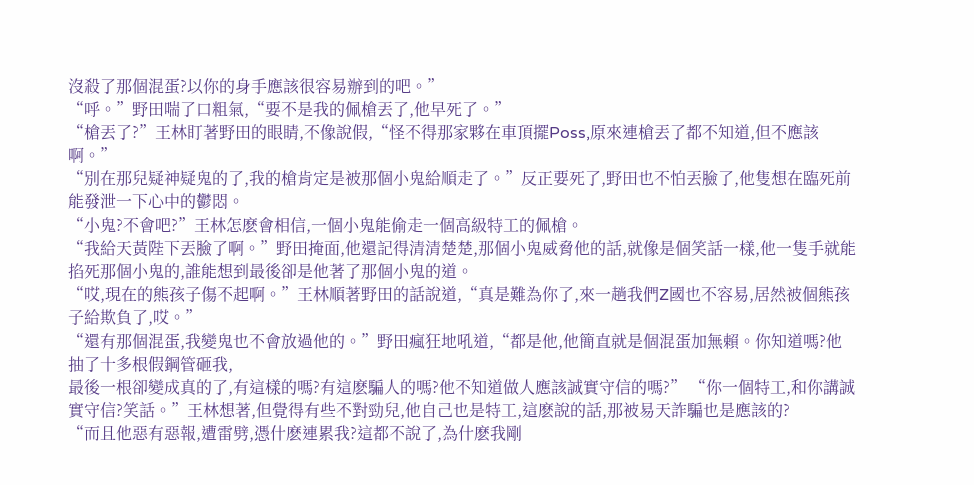沒殺了那個混蛋?以你的身手應該很容易辦到的吧。”
“呼。”野田喘了口粗氣,“要不是我的佩槍丟了,他早死了。”
“槍丟了?”王林盯著野田的眼睛,不像說假,“怪不得那家夥在車頂擺Poss,原來連槍丟了都不知道,但不應該啊。”
“別在那兒疑神疑鬼的了,我的槍肯定是被那個小鬼給順走了。”反正要死了,野田也不怕丟臉了,他隻想在臨死前能發泄一下心中的鬱悶。
“小鬼?不會吧?”王林怎麽會相信,一個小鬼能偷走一個高級特工的佩槍。
“我給天黃陛下丟臉了啊。”野田掩面,他還記得清清楚楚,那個小鬼威脅他的話,就像是個笑話一樣,他一隻手就能掐死那個小鬼的,誰能想到最後卻是他著了那個小鬼的道。
“哎,現在的熊孩子傷不起啊。”王林順著野田的話說道,“真是難為你了,來一趟我們Z國也不容易,居然被個熊孩子給欺負了,哎。”
“還有那個混蛋,我變鬼也不會放過他的。”野田瘋狂地吼道,“都是他,他簡直就是個混蛋加無賴。你知道嗎?他抽了十多根假鋼管砸我,
最後一根卻變成真的了,有這樣的嗎?有這麽騙人的嗎?他不知道做人應該誠實守信的嗎?” “你一個特工,和你講誠實守信?笑話。”王林想著,但覺得有些不對勁兒,他自己也是特工,這麽說的話,那被易天詐騙也是應該的?
“而且他惡有惡報,遭雷劈,憑什麽連累我?這都不說了,為什麽我剛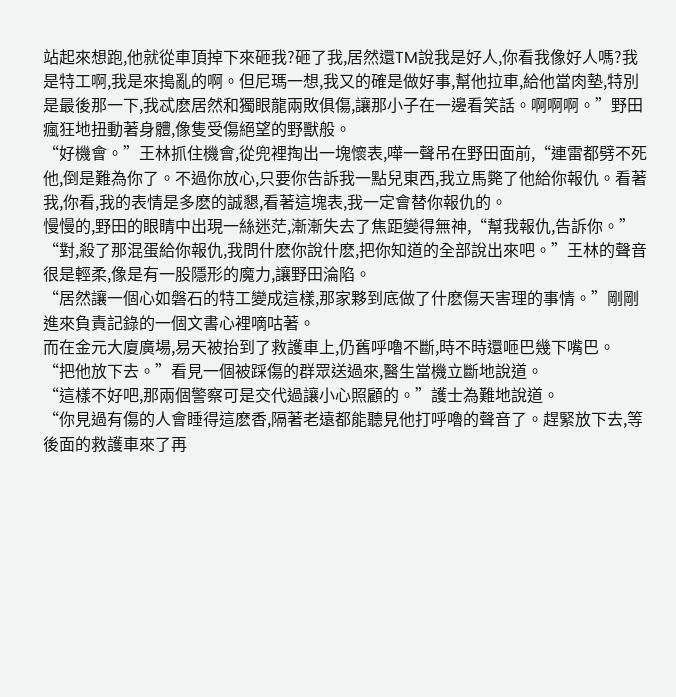站起來想跑,他就從車頂掉下來砸我?砸了我,居然還TM說我是好人,你看我像好人嗎?我是特工啊,我是來搗亂的啊。但尼瑪一想,我又的確是做好事,幫他拉車,給他當肉墊,特別是最後那一下,我忒麽居然和獨眼龍兩敗俱傷,讓那小子在一邊看笑話。啊啊啊。”野田瘋狂地扭動著身體,像隻受傷絕望的野獸般。
“好機會。”王林抓住機會,從兜裡掏出一塊懷表,嘩一聲吊在野田面前,“連雷都劈不死他,倒是難為你了。不過你放心,只要你告訴我一點兒東西,我立馬斃了他給你報仇。看著我,你看,我的表情是多麽的誠懇,看著這塊表,我一定會替你報仇的。
慢慢的,野田的眼睛中出現一絲迷茫,漸漸失去了焦距變得無神,“幫我報仇,告訴你。”
“對,殺了那混蛋給你報仇,我問什麽你說什麽,把你知道的全部說出來吧。”王林的聲音很是輕柔,像是有一股隱形的魔力,讓野田淪陷。
“居然讓一個心如磐石的特工變成這樣,那家夥到底做了什麽傷天害理的事情。”剛剛進來負責記錄的一個文書心裡嘀咕著。
而在金元大廈廣場,易天被抬到了救護車上,仍舊呼嚕不斷,時不時還咂巴幾下嘴巴。
“把他放下去。”看見一個被踩傷的群眾送過來,醫生當機立斷地說道。
“這樣不好吧,那兩個警察可是交代過讓小心照顧的。”護士為難地說道。
“你見過有傷的人會睡得這麽香,隔著老遠都能聽見他打呼嚕的聲音了。趕緊放下去,等後面的救護車來了再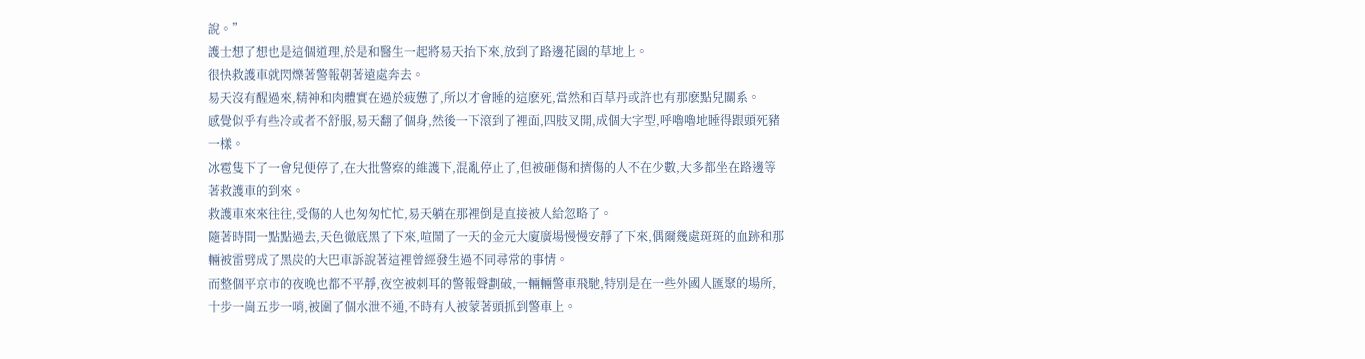說。”
護士想了想也是這個道理,於是和醫生一起將易天抬下來,放到了路邊花園的草地上。
很快救護車就閃爍著警報朝著遠處奔去。
易天沒有醒過來,精神和肉體實在過於疲憊了,所以才會睡的這麽死,當然和百草丹或許也有那麽點兒關系。
感覺似乎有些冷或者不舒服,易天翻了個身,然後一下滾到了裡面,四肢叉開,成個大字型,呼嚕嚕地睡得跟頭死豬一樣。
冰雹隻下了一會兒便停了,在大批警察的維護下,混亂停止了,但被砸傷和擠傷的人不在少數,大多都坐在路邊等著救護車的到來。
救護車來來往往,受傷的人也匆匆忙忙,易天躺在那裡倒是直接被人給忽略了。
隨著時間一點點過去,天色徹底黑了下來,喧鬧了一天的金元大廈廣場慢慢安靜了下來,偶爾幾處斑斑的血跡和那輛被雷劈成了黑炭的大巴車訴說著這裡曾經發生過不同尋常的事情。
而整個平京市的夜晚也都不平靜,夜空被刺耳的警報聲劃破,一輛輛警車飛馳,特別是在一些外國人匯聚的場所,十步一崗五步一哨,被圍了個水泄不通,不時有人被蒙著頭抓到警車上。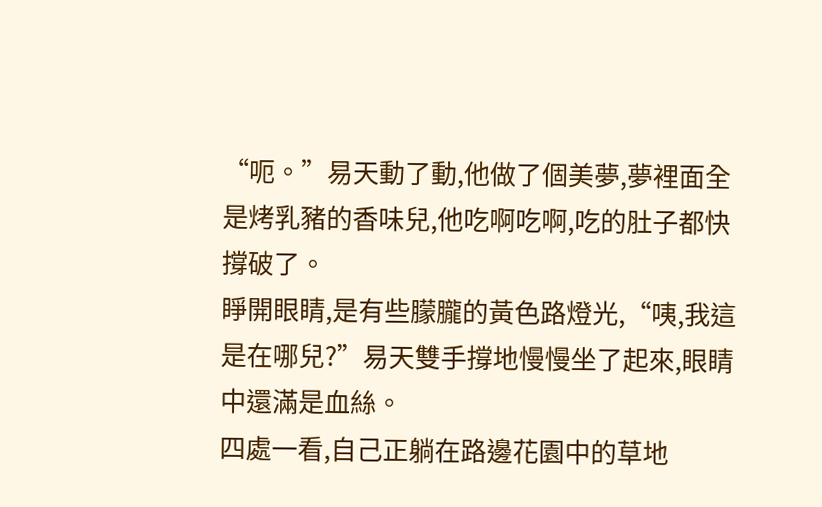“呃。”易天動了動,他做了個美夢,夢裡面全是烤乳豬的香味兒,他吃啊吃啊,吃的肚子都快撐破了。
睜開眼睛,是有些朦朧的黃色路燈光,“咦,我這是在哪兒?”易天雙手撐地慢慢坐了起來,眼睛中還滿是血絲。
四處一看,自己正躺在路邊花園中的草地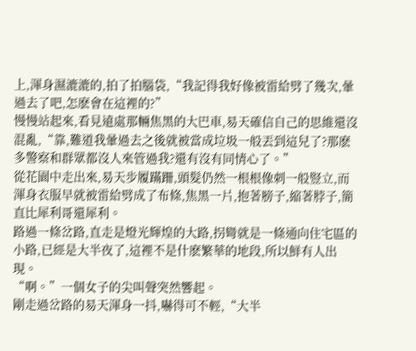上,渾身濕漉漉的,拍了拍腦袋,“我記得我好像被雷給劈了幾次,暈過去了吧,怎麽會在這裡的?”
慢慢站起來,看見遠處那輛焦黑的大巴車,易天確信自己的思維還沒混亂,“靠,難道我暈過去之後就被當成垃圾一般丟到這兒了?那麽多警察和群眾都沒人來管過我?還有沒有同情心了。”
從花園中走出來,易天步履蹣跚,頭髮仍然一根根像刺一般豎立,而渾身衣服早就被雷給劈成了布條,焦黑一片,抱著膀子,縮著脖子,簡直比犀利哥還犀利。
路過一條岔路,直走是燈光輝煌的大路,拐彎就是一條通向住宅區的小路,已經是大半夜了,這裡不是什麽繁華的地段,所以鮮有人出現。
“啊。”一個女子的尖叫聲突然響起。
剛走過岔路的易天渾身一抖,嚇得可不輕,“大半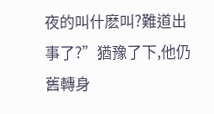夜的叫什麽叫?難道出事了?”猶豫了下,他仍舊轉身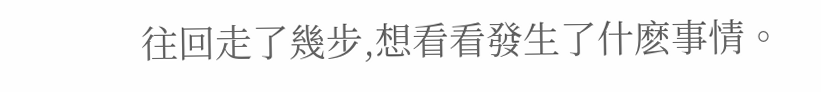往回走了幾步,想看看發生了什麽事情。